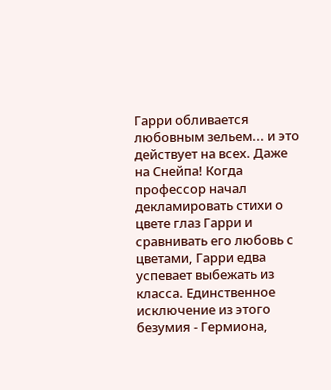Гарри обливается любовным зельем... и это действует на всех. Даже на Снейпа! Когда профессор начал декламировать стихи о цвете глаз Гарри и сравнивать его любовь с цветами, Гарри едва успевает выбежать из класса. Единственное исключение из этого безумия - Гермиона,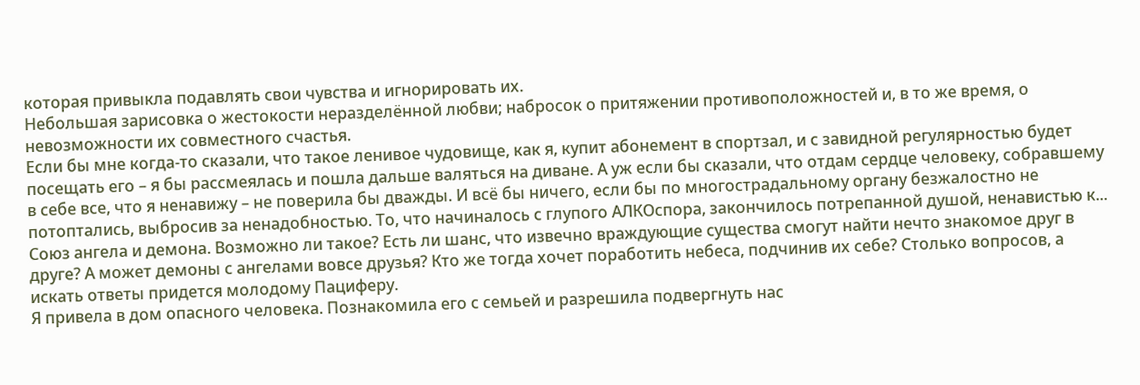которая привыкла подавлять свои чувства и игнорировать их.
Небольшая зарисовка о жестокости неразделённой любви; набросок о притяжении противоположностей и, в то же время, о невозможности их совместного счастья.
Если бы мне когда-то сказали, что такое ленивое чудовище, как я, купит абонемент в спортзал, и с завидной регулярностью будет посещать его – я бы рассмеялась и пошла дальше валяться на диване. А уж если бы сказали, что отдам сердце человеку, собравшему в себе все, что я ненавижу – не поверила бы дважды. И всё бы ничего, если бы по многострадальному органу безжалостно не потоптались, выбросив за ненадобностью. То, что начиналось с глупого АЛКОспора, закончилось потрепанной душой, ненавистью к...
Союз ангела и демона. Возможно ли такое? Есть ли шанс, что извечно враждующие существа смогут найти нечто знакомое друг в друге? А может демоны с ангелами вовсе друзья? Кто же тогда хочет поработить небеса, подчинив их себе? Столько вопросов, а искать ответы придется молодому Пациферу.
Я привела в дом опасного человека. Познакомила его с семьей и разрешила подвергнуть нас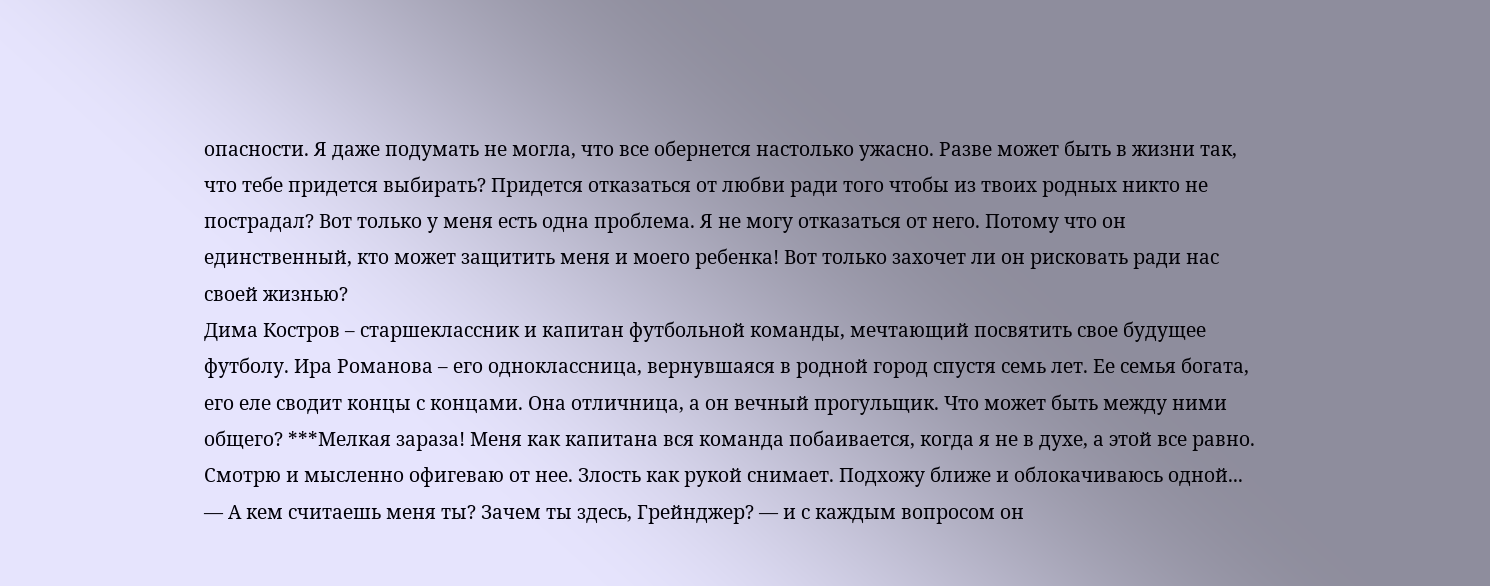опасности. Я даже подумать не могла, что все обернется настолько ужасно. Разве может быть в жизни так, что тебе придется выбирать? Придется отказаться от любви ради того чтобы из твоих родных никто не пострадал? Вот только у меня есть одна проблема. Я не могу отказаться от него. Потому что он единственный, кто может защитить меня и моего ребенка! Вот только захочет ли он рисковать ради нас своей жизнью?
Дима Костров – старшеклассник и капитан футбольной команды, мечтающий посвятить свое будущее футболу. Ира Романова – его одноклассница, вернувшаяся в родной город спустя семь лет. Ее семья богата, его еле сводит концы с концами. Она отличница, а он вечный прогульщик. Что может быть между ними общего? ***Мелкая зараза! Меня как капитана вся команда побаивается, когда я не в духе, а этой все равно. Смотрю и мысленно офигеваю от нее. Злость как рукой снимает. Подхожу ближе и облокачиваюсь одной...
— А кем считаешь меня ты? Зачем ты здесь, Грейнджер? — и с каждым вопросом он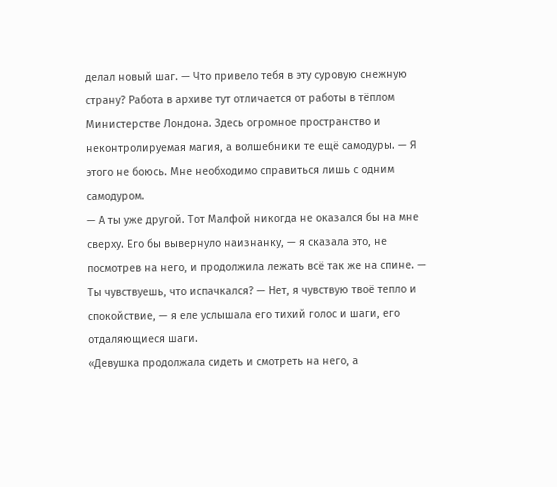делал новый шаг. — Что привело тебя в эту суровую снежную страну? Работа в архиве тут отличается от работы в тёплом Министерстве Лондона. Здесь огромное пространство и неконтролируемая магия, а волшебники те ещё самодуры. — Я этого не боюсь. Мне необходимо справиться лишь с одним самодуром.
— А ты уже другой. Тот Малфой никогда не оказался бы на мне сверху. Его бы вывернуло наизнанку, — я сказала это, не посмотрев на него, и продолжила лежать всё так же на спине. — Ты чувствуешь, что испачкался? — Нет, я чувствую твоё тепло и спокойствие, — я еле услышала его тихий голос и шаги, его отдаляющиеся шаги.
«Девушка продолжала сидеть и смотреть на него, а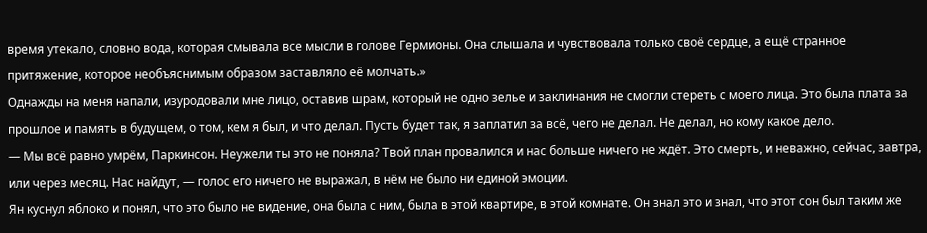время утекало, словно вода, которая смывала все мысли в голове Гермионы. Она слышала и чувствовала только своё сердце, а ещё странное притяжение, которое необъяснимым образом заставляло её молчать.»
Однажды на меня напали, изуродовали мне лицо, оставив шрам, который не одно зелье и заклинания не смогли стереть с моего лица. Это была плата за прошлое и память в будущем, о том, кем я был, и что делал. Пусть будет так, я заплатил за всё, чего не делал. Не делал, но кому какое дело.
— Мы всё равно умрём, Паркинсон. Неужели ты это не поняла? Твой план провалился и нас больше ничего не ждёт. Это смерть, и неважно, сейчас, завтра, или через месяц. Нас найдут, — голос его ничего не выражал, в нём не было ни единой эмоции.
Ян куснул яблоко и понял, что это было не видение, она была с ним, была в этой квартире, в этой комнате. Он знал это и знал, что этот сон был таким же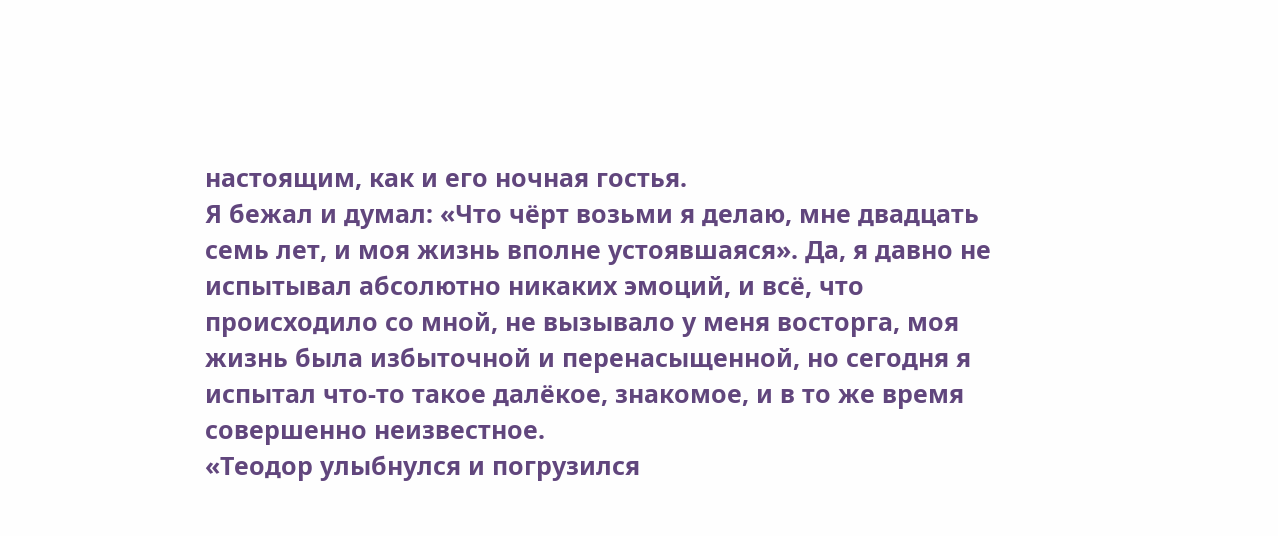настоящим, как и его ночная гостья.
Я бежал и думал: «Что чёрт возьми я делаю, мне двадцать семь лет, и моя жизнь вполне устоявшаяся». Да, я давно не испытывал абсолютно никаких эмоций, и всё, что происходило со мной, не вызывало у меня восторга, моя жизнь была избыточной и перенасыщенной, но сегодня я испытал что-то такое далёкое, знакомое, и в то же время совершенно неизвестное.
«Теодор улыбнулся и погрузился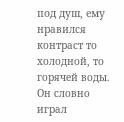под душ, ему нравился контраст то холодной, то горячей воды. Он словно играл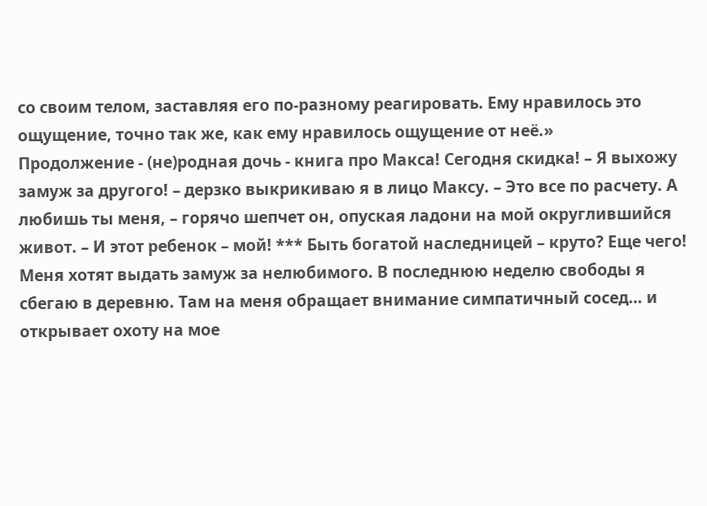со своим телом, заставляя его по-разному реагировать. Ему нравилось это ощущение, точно так же, как ему нравилось ощущение от неё.»
Продолжение - (не)родная дочь - книга про Макса! Сегодня скидка! – Я выхожу замуж за другого! – дерзко выкрикиваю я в лицо Максу. – Это все по расчету. А любишь ты меня, – горячо шепчет он, опуская ладони на мой округлившийся живот. – И этот ребенок – мой! *** Быть богатой наследницей – круто? Еще чего! Меня хотят выдать замуж за нелюбимого. В последнюю неделю свободы я сбегаю в деревню. Там на меня обращает внимание симпатичный сосед… и открывает охоту на мое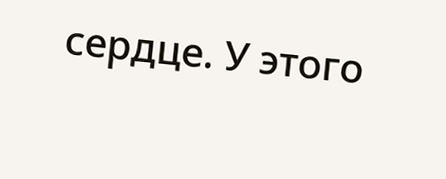сердце. У этого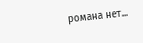романа нет...